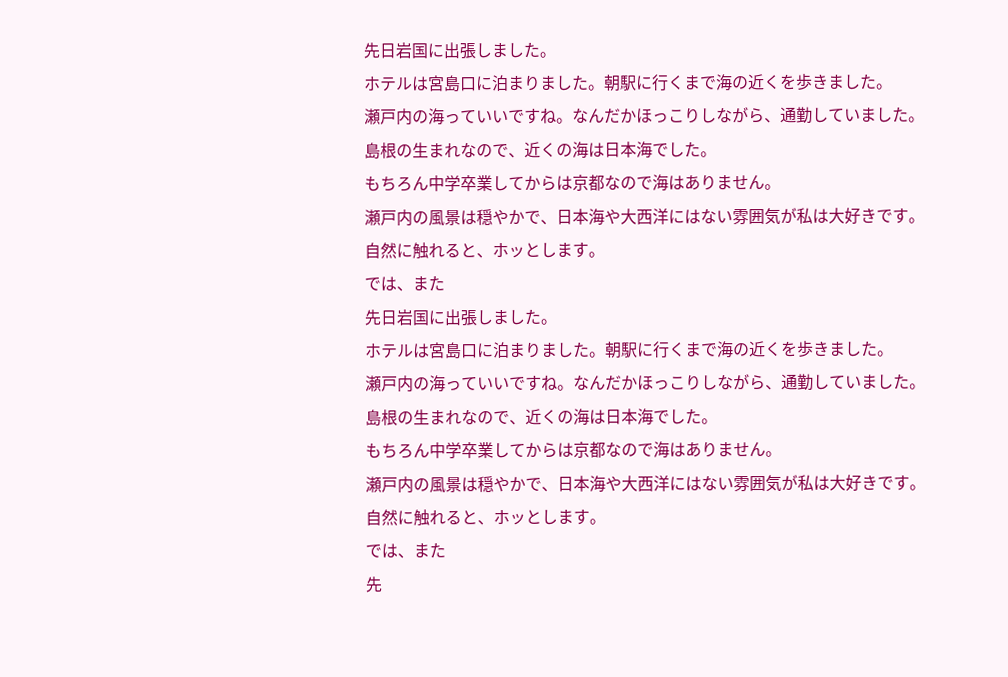先日岩国に出張しました。
ホテルは宮島口に泊まりました。朝駅に行くまで海の近くを歩きました。
瀬戸内の海っていいですね。なんだかほっこりしながら、通勤していました。
島根の生まれなので、近くの海は日本海でした。
もちろん中学卒業してからは京都なので海はありません。
瀬戸内の風景は穏やかで、日本海や大西洋にはない雰囲気が私は大好きです。
自然に触れると、ホッとします。
では、また
先日岩国に出張しました。
ホテルは宮島口に泊まりました。朝駅に行くまで海の近くを歩きました。
瀬戸内の海っていいですね。なんだかほっこりしながら、通勤していました。
島根の生まれなので、近くの海は日本海でした。
もちろん中学卒業してからは京都なので海はありません。
瀬戸内の風景は穏やかで、日本海や大西洋にはない雰囲気が私は大好きです。
自然に触れると、ホッとします。
では、また
先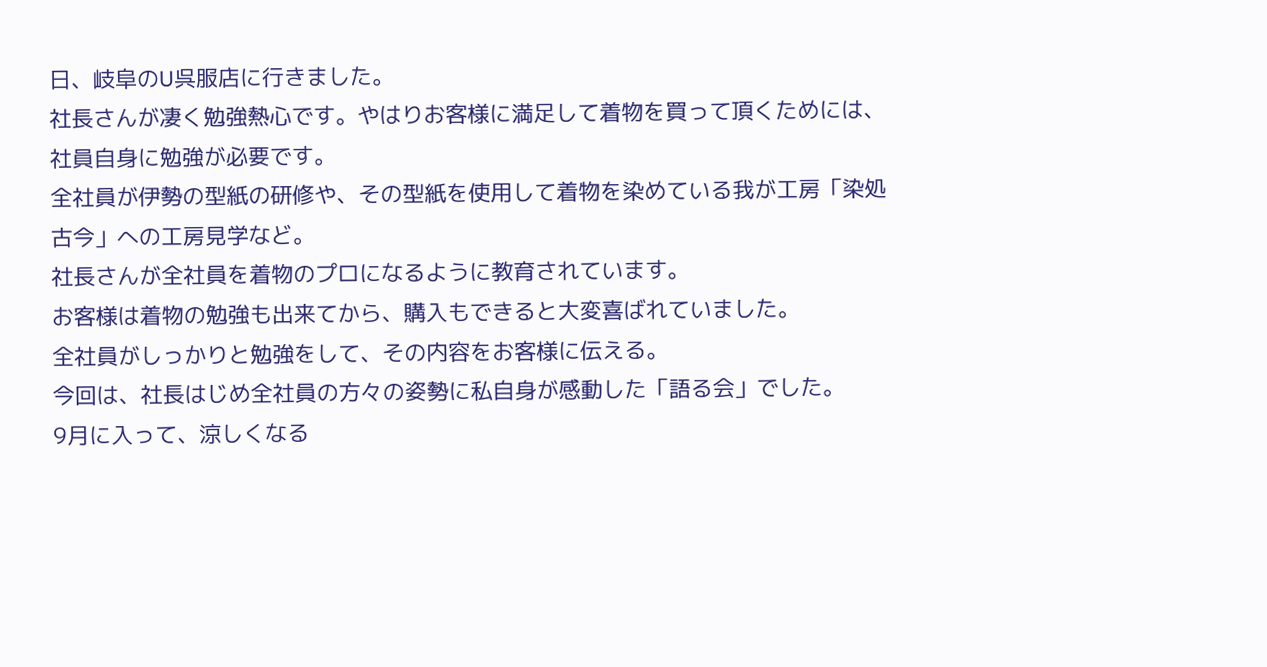日、岐阜のU呉服店に行きました。
社長さんが凄く勉強熱心です。やはりお客様に満足して着物を買って頂くためには、社員自身に勉強が必要です。
全社員が伊勢の型紙の研修や、その型紙を使用して着物を染めている我が工房「染処古今」への工房見学など。
社長さんが全社員を着物のプロになるように教育されています。
お客様は着物の勉強も出来てから、購入もできると大変喜ばれていました。
全社員がしっかりと勉強をして、その内容をお客様に伝える。
今回は、社長はじめ全社員の方々の姿勢に私自身が感動した「語る会」でした。
9月に入って、涼しくなる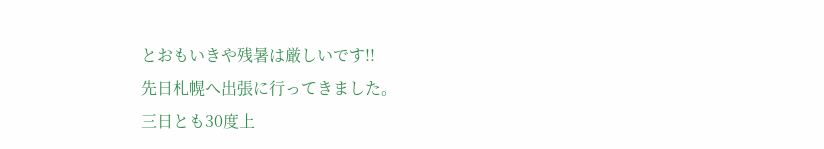とおもいきや残暑は厳しいです!!
先日札幌へ出張に行ってきました。
三日とも30度上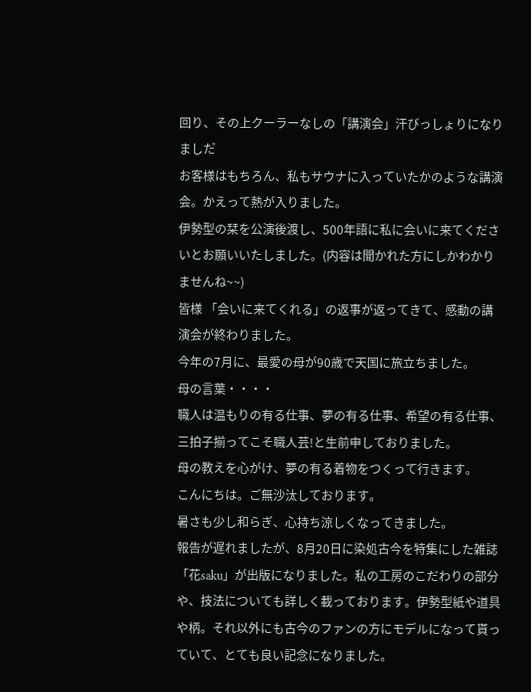回り、その上クーラーなしの「講演会」汗びっしょりになりました゚
お客様はもちろん、私もサウナに入っていたかのような講演会。かえって熱が入りました。
伊勢型の栞を公演後渡し、500年語に私に会いに来てくださいとお願いいたしました。(内容は聞かれた方にしかわかりませんね~~)
皆様 「会いに来てくれる」の返事が返ってきて、感動の講演会が終わりました。
今年の7月に、最愛の母が90歳で天国に旅立ちました。
母の言葉・・・・
職人は温もりの有る仕事、夢の有る仕事、希望の有る仕事、三拍子揃ってこそ職人芸!と生前申しておりました。
母の教えを心がけ、夢の有る着物をつくって行きます。
こんにちは。ご無沙汰しております。
暑さも少し和らぎ、心持ち涼しくなってきました。
報告が遅れましたが、8月20日に染処古今を特集にした雑誌「花saku」が出版になりました。私の工房のこだわりの部分や、技法についても詳しく載っております。伊勢型紙や道具や柄。それ以外にも古今のファンの方にモデルになって貰っていて、とても良い記念になりました。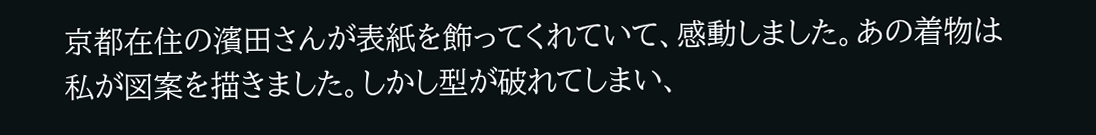京都在住の濱田さんが表紙を飾ってくれていて、感動しました。あの着物は私が図案を描きました。しかし型が破れてしまい、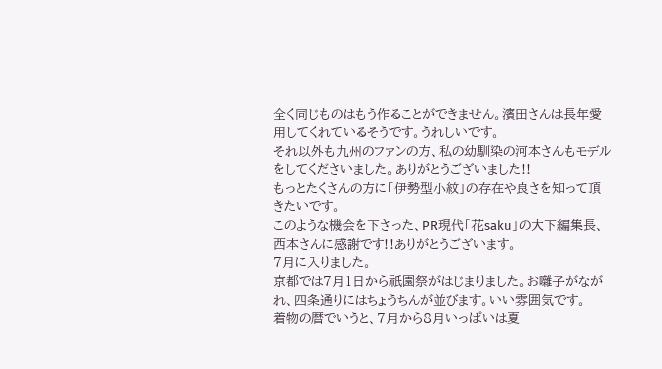全く同じものはもう作ることができません。濱田さんは長年愛用してくれているそうです。うれしいです。
それ以外も九州のファンの方、私の幼馴染の河本さんもモデルをしてくださいました。ありがとうございました!!
もっとたくさんの方に「伊勢型小紋」の存在や良さを知って頂きたいです。
このような機会を下さった、PR現代「花saku」の大下編集長、西本さんに感謝です!!ありがとうございます。
7月に入りました。
京都では7月1日から祇園祭がはじまりました。お囃子がながれ、四条通りにはちょうちんが並びます。いい雰囲気です。
着物の暦でいうと、7月から8月いっぱいは夏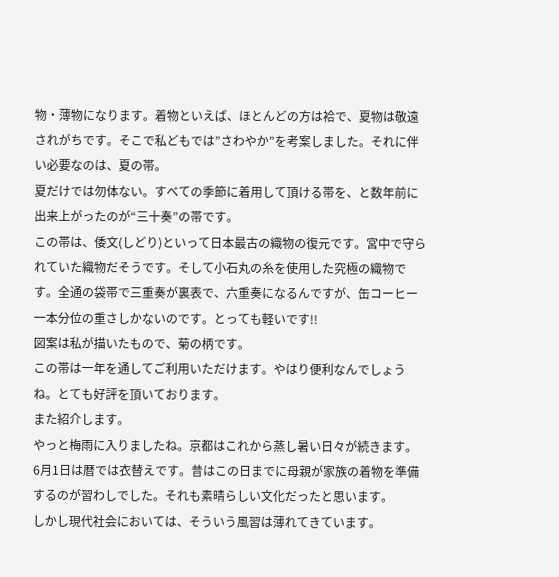物・薄物になります。着物といえば、ほとんどの方は袷で、夏物は敬遠されがちです。そこで私どもでは”さわやか”を考案しました。それに伴い必要なのは、夏の帯。
夏だけでは勿体ない。すべての季節に着用して頂ける帯を、と数年前に出来上がったのが“三十奏”の帯です。
この帯は、倭文(しどり)といって日本最古の織物の復元です。宮中で守られていた織物だそうです。そして小石丸の糸を使用した究極の織物です。全通の袋帯で三重奏が裏表で、六重奏になるんですが、缶コーヒー一本分位の重さしかないのです。とっても軽いです!!
図案は私が描いたもので、菊の柄です。
この帯は一年を通してご利用いただけます。やはり便利なんでしょうね。とても好評を頂いております。
また紹介します。
やっと梅雨に入りましたね。京都はこれから蒸し暑い日々が続きます。
6月1日は暦では衣替えです。昔はこの日までに母親が家族の着物を準備するのが習わしでした。それも素晴らしい文化だったと思います。
しかし現代社会においては、そういう風習は薄れてきています。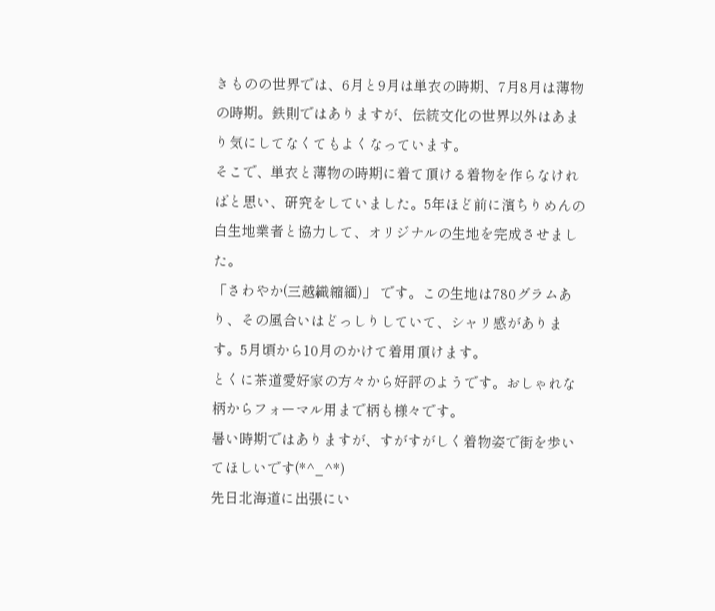きものの世界では、6月と9月は単衣の時期、7月8月は薄物の時期。鉄則ではありますが、伝統文化の世界以外はあまり気にしてなくてもよくなっています。
そこで、単衣と薄物の時期に着て頂ける着物を作らなければと思い、研究をしていました。5年ほど前に濱ちりめんの白生地業者と協力して、オリジナルの生地を完成させました。
「さわやか(三越織縮緬)」 です。この生地は780グラムあり、その風合いはどっしりしていて、シャリ感があります。5月頃から10月のかけて着用頂けます。
とくに茶道愛好家の方々から好評のようです。おしゃれな柄からフォーマル用まで柄も様々です。
暑い時期ではありますが、すがすがしく着物姿で街を歩いてほしいです(*^_^*)
先日北海道に出張にい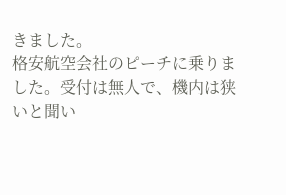きました。
格安航空会社のピーチに乗りました。受付は無人で、機内は狭いと聞い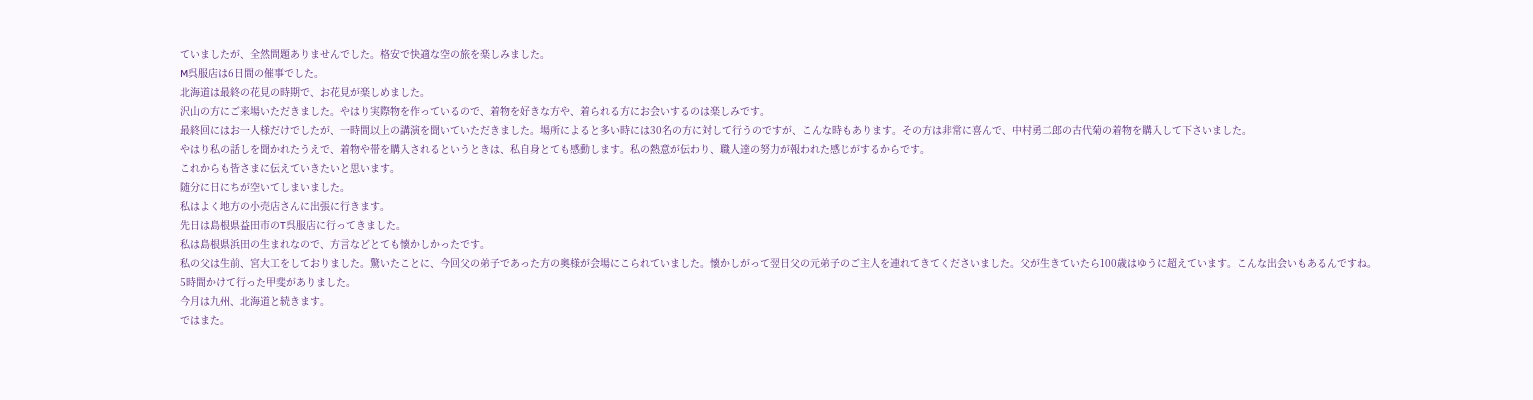ていましたが、全然問題ありませんでした。格安で快適な空の旅を楽しみました。
M呉服店は6日間の催事でした。
北海道は最終の花見の時期で、お花見が楽しめました。
沢山の方にご来場いただきました。やはり実際物を作っているので、着物を好きな方や、着られる方にお会いするのは楽しみです。
最終回にはお一人様だけでしたが、一時間以上の講演を聞いていただきました。場所によると多い時には30名の方に対して行うのですが、こんな時もあります。その方は非常に喜んで、中村勇二郎の古代菊の着物を購入して下さいました。
やはり私の話しを聞かれたうえで、着物や帯を購入されるというときは、私自身とても感動します。私の熱意が伝わり、職人達の努力が報われた感じがするからです。
これからも皆さまに伝えていきたいと思います。
随分に日にちが空いてしまいました。
私はよく地方の小売店さんに出張に行きます。
先日は島根県益田市のT呉服店に行ってきました。
私は島根県浜田の生まれなので、方言などとても懐かしかったです。
私の父は生前、宮大工をしておりました。驚いたことに、今回父の弟子であった方の奥様が会場にこられていました。懐かしがって翌日父の元弟子のご主人を連れてきてくださいました。父が生きていたら100歳はゆうに超えています。こんな出会いもあるんですね。
5時間かけて行った甲斐がありました。
今月は九州、北海道と続きます。
ではまた。